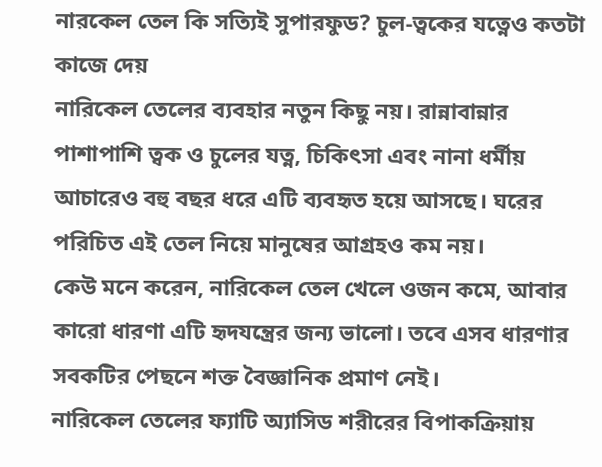নারকেল তেল কি সত্যিই সুপারফুড? চুল-ত্বকের যত্নেও কতটা কাজে দেয়
নারিকেল তেলের ব্যবহার নতুন কিছু নয়। রান্নাবান্নার পাশাপাশি ত্বক ও চুলের যত্ন, চিকিৎসা এবং নানা ধর্মীয় আচারেও বহু বছর ধরে এটি ব্যবহৃত হয়ে আসছে। ঘরের পরিচিত এই তেল নিয়ে মানুষের আগ্রহও কম নয়।
কেউ মনে করেন, নারিকেল তেল খেলে ওজন কমে, আবার কারো ধারণা এটি হৃদযন্ত্রের জন্য ভালো। তবে এসব ধারণার সবকটির পেছনে শক্ত বৈজ্ঞানিক প্রমাণ নেই।
নারিকেল তেলের ফ্যাটি অ্যাসিড শরীরের বিপাকক্রিয়ায়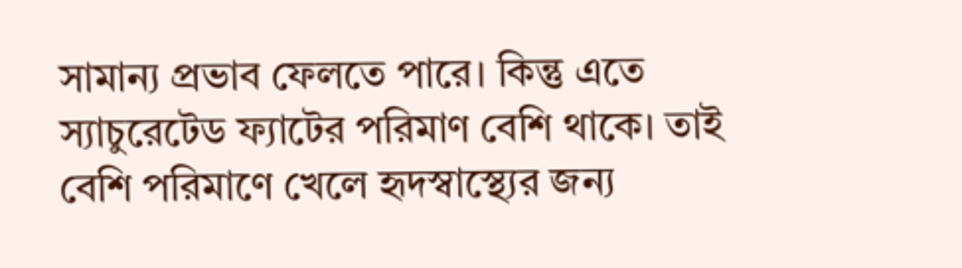সামান্য প্রভাব ফেলতে পারে। কিন্তু এতে স্যাচুরেটেড ফ্যাটের পরিমাণ বেশি থাকে। তাই বেশি পরিমাণে খেলে হৃদস্বাস্থ্যের জন্য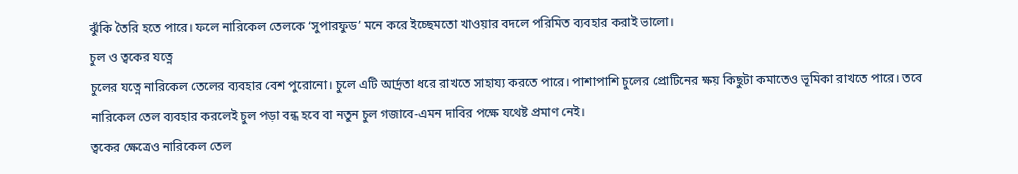ঝুঁকি তৈরি হতে পারে। ফলে নারিকেল তেলকে ‘সুপারফুড’ মনে করে ইচ্ছেমতো খাওয়ার বদলে পরিমিত ব্যবহার করাই ভালো।
চুল ও ত্বকের যত্নে
চুলের যত্নে নারিকেল তেলের ব্যবহার বেশ পুরোনো। চুলে এটি আর্দ্রতা ধরে রাখতে সাহায্য করতে পারে। পাশাপাশি চুলের প্রোটিনের ক্ষয় কিছুটা কমাতেও ভূমিকা রাখতে পারে। তবে নারিকেল তেল ব্যবহার করলেই চুল পড়া বন্ধ হবে বা নতুন চুল গজাবে-এমন দাবির পক্ষে যথেষ্ট প্রমাণ নেই।
ত্বকের ক্ষেত্রেও নারিকেল তেল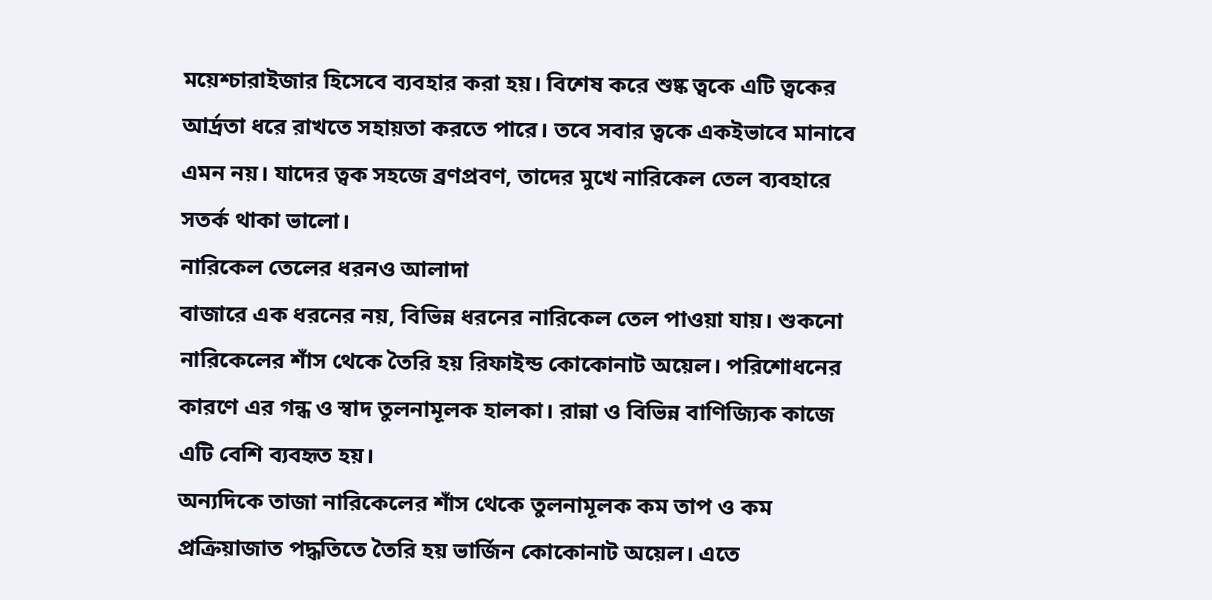ময়েশ্চারাইজার হিসেবে ব্যবহার করা হয়। বিশেষ করে শুষ্ক ত্বকে এটি ত্বকের আর্দ্রতা ধরে রাখতে সহায়তা করতে পারে। তবে সবার ত্বকে একইভাবে মানাবে এমন নয়। যাদের ত্বক সহজে ব্রণপ্রবণ, তাদের মুখে নারিকেল তেল ব্যবহারে সতর্ক থাকা ভালো।
নারিকেল তেলের ধরনও আলাদা
বাজারে এক ধরনের নয়, বিভিন্ন ধরনের নারিকেল তেল পাওয়া যায়। শুকনো নারিকেলের শাঁস থেকে তৈরি হয় রিফাইন্ড কোকোনাট অয়েল। পরিশোধনের কারণে এর গন্ধ ও স্বাদ তুলনামূলক হালকা। রান্না ও বিভিন্ন বাণিজ্যিক কাজে এটি বেশি ব্যবহৃত হয়।
অন্যদিকে তাজা নারিকেলের শাঁস থেকে তুলনামূলক কম তাপ ও কম প্রক্রিয়াজাত পদ্ধতিতে তৈরি হয় ভার্জিন কোকোনাট অয়েল। এতে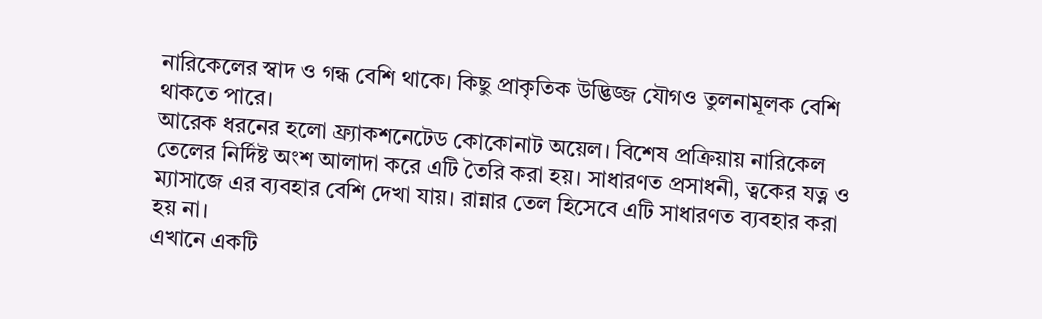নারিকেলের স্বাদ ও গন্ধ বেশি থাকে। কিছু প্রাকৃতিক উদ্ভিজ্জ যৌগও তুলনামূলক বেশি থাকতে পারে।
আরেক ধরনের হলো ফ্র্যাকশনেটেড কোকোনাট অয়েল। বিশেষ প্রক্রিয়ায় নারিকেল তেলের নির্দিষ্ট অংশ আলাদা করে এটি তৈরি করা হয়। সাধারণত প্রসাধনী, ত্বকের যত্ন ও ম্যাসাজে এর ব্যবহার বেশি দেখা যায়। রান্নার তেল হিসেবে এটি সাধারণত ব্যবহার করা হয় না।
এখানে একটি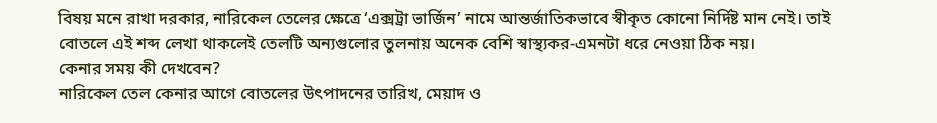বিষয় মনে রাখা দরকার, নারিকেল তেলের ক্ষেত্রে ‘এক্সট্রা ভার্জিন’ নামে আন্তর্জাতিকভাবে স্বীকৃত কোনো নির্দিষ্ট মান নেই। তাই বোতলে এই শব্দ লেখা থাকলেই তেলটি অন্যগুলোর তুলনায় অনেক বেশি স্বাস্থ্যকর-এমনটা ধরে নেওয়া ঠিক নয়।
কেনার সময় কী দেখবেন?
নারিকেল তেল কেনার আগে বোতলের উৎপাদনের তারিখ, মেয়াদ ও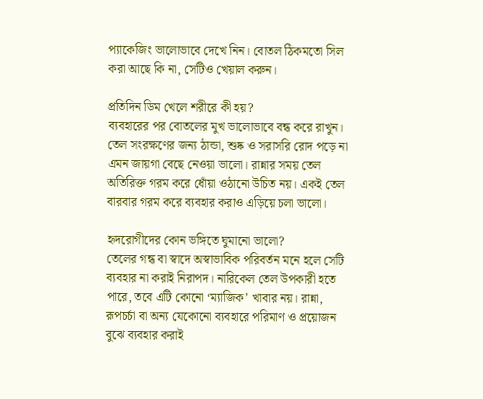প্যাকেজিং ভালোভাবে দেখে নিন। বোতল ঠিকমতো সিল করা আছে কি না, সেটিও খেয়াল করুন।

প্রতিদিন ডিম খেলে শরীরে কী হয়?
ব্যবহারের পর বোতলের মুখ ভালোভাবে বন্ধ করে রাখুন। তেল সংরক্ষণের জন্য ঠান্ডা, শুষ্ক ও সরাসরি রোদ পড়ে না এমন জায়গা বেছে নেওয়া ভালো। রান্নার সময় তেল অতিরিক্ত গরম করে ধোঁয়া ওঠানো উচিত নয়। একই তেল বারবার গরম করে ব্যবহার করাও এড়িয়ে চলা ভালো।

হৃদরোগীদের কোন ভঙ্গিতে ঘুমানো ভালো?
তেলের গন্ধ বা স্বাদে অস্বাভাবিক পরিবর্তন মনে হলে সেটি ব্যবহার না করাই নিরাপদ। নারিকেল তেল উপকারী হতে পারে, তবে এটি কোনো ‘ম্যাজিক’ খাবার নয়। রান্না, রূপচর্চা বা অন্য যেকোনো ব্যবহারে পরিমাণ ও প্রয়োজন বুঝে ব্যবহার করাই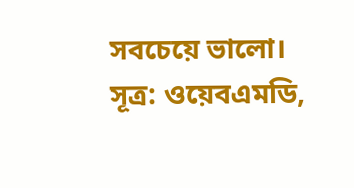সবচেয়ে ভালো।
সূত্র: ওয়েবএমডি,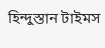হিন্দুস্তান টাইমস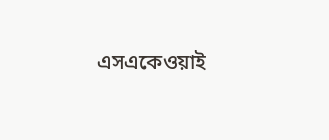এসএকেওয়াই